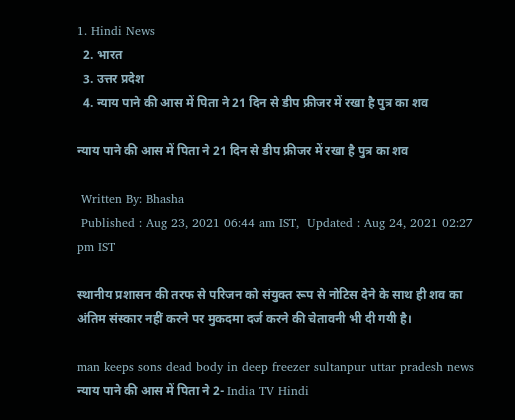1. Hindi News
  2. भारत
  3. उत्तर प्रदेश
  4. न्याय पाने की आस में पिता ने 21 दिन से डीप फ्रीजर में रखा है पुत्र का शव

न्याय पाने की आस में पिता ने 21 दिन से डीप फ्रीजर में रखा है पुत्र का शव

 Written By: Bhasha
 Published : Aug 23, 2021 06:44 am IST,  Updated : Aug 24, 2021 02:27 pm IST

स्थानीय प्रशासन की तरफ से परिजन को संयुक्त रूप से नोटिस देने के साथ ही शव का अंतिम संस्कार नहीं करने पर मुकदमा दर्ज करने की चेतावनी भी दी गयी है।

man keeps sons dead body in deep freezer sultanpur uttar pradesh news न्याय पाने की आस में पिता ने 2- India TV Hindi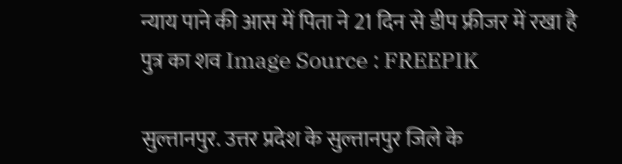न्याय पाने की आस में पिता ने 21 दिन से डीप फ्रीजर में रखा है पुत्र का शव Image Source : FREEPIK

सुल्तानपुर. उत्तर प्रदेश के सुल्तानपुर जिले के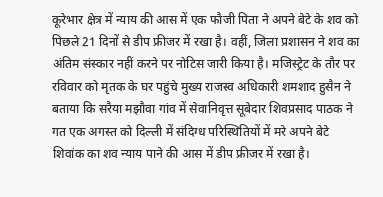कूरेभार क्षेत्र में न्याय की आस में एक फौजी पिता ने अपने बेटे के शव को पिछले 21 दिनों से डीप फ्रीजर में रखा है। वहीं, जिला प्रशासन ने शव का अंतिम संस्कार नहीं करने पर नोटिस जारी किया है। मजिस्ट्रेट के तौर पर रविवार को मृतक के घर पहुंचे मुख्य राजस्व अधिकारी शमशाद हुसैन ने बताया कि सरैया मझौवा गांव में सेवानिवृत्त सूबेदार शिवप्रसाद पाठक ने गत एक अगस्त को दिल्ली में संदिग्ध परिस्थितियों में मरे अपने बेटे शिवांक का शव न्याय पाने की आस में डीप फ्रीजर में रखा है।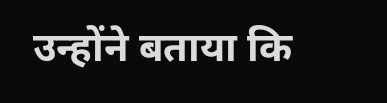उन्होंने बताया कि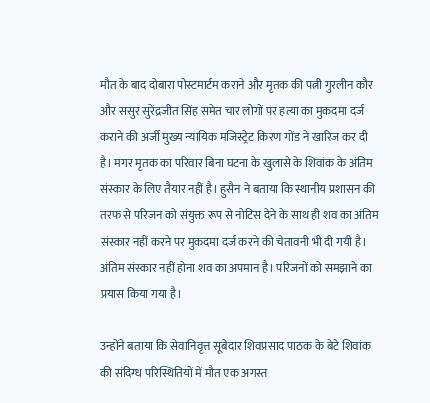मौत के बाद दोबारा पोस्टमार्टम कराने और मृतक की पत्नी गुरलीन कौर और ससुर सुरेंद्रजीत सिंह समेत चार लोगों पर हत्या का मुकदमा दर्ज कराने की अर्जी मुख्य न्यायिक मजिस्ट्रेट किरण गोंड ने खारिज कर दी है। मगर मृतक का परिवार बिना घटना के खुलासे के शिवांक के अंतिम संस्कार के लिए तैयार नहीं है। हुसैन ने बताया कि स्थानीय प्रशासन की तरफ से परिजन को संयुक्त रूप से नोटिस देने के साथ ही शव का अंतिम संस्कार नहीं करने पर मुकदमा दर्ज करने की चेतावनी भी दी गयी है। अंतिम संस्कार नहीं होना शव का अपमान है। परिजनों को समझाने का प्रयास किया गया है।

उन्होंने बताया कि सेवानिवृत्त सूबेदार शिवप्रसाद पाठक के बेटे शिवांक की संदिग्ध परिस्थितियों में मौत एक अगस्त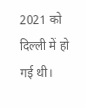2021 को दिल्ली में हो गई थी।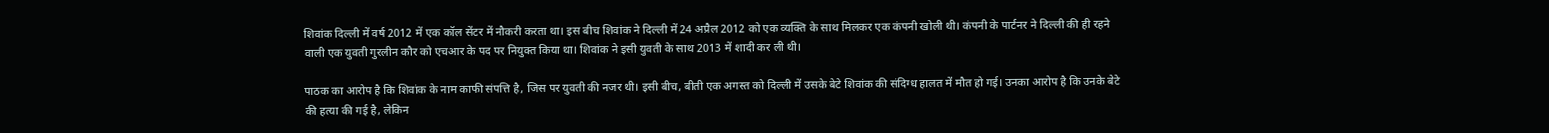शिवांक दिल्ली में वर्ष 2012 में एक कॉल सेंटर में नौकरी करता था। इस बीच शिवांक ने दिल्ली में 24 अप्रैल 2012 को एक व्यक्ति के साथ मिलकर एक कंपनी खोली थी। कंपनी के पार्टनर ने दिल्ली की ही रहने वाली एक युवती गुरलीन कौर को एचआर के पद पर नियुक्त किया था। शिवांक ने इसी युवती के साथ 2013 में शादी कर ली थी।

पाठक का आरोप है कि शिवांक के नाम काफी संपत्ति है, जिस पर युवती की नजर थी। इसी बीच, बीती एक अगस्त को दिल्ली में उसके बेटे शिवांक की संदिग्ध हालत में मौत हो गई। उनका आरोप है कि उनके बेटे की हत्या की गई है, लेकिन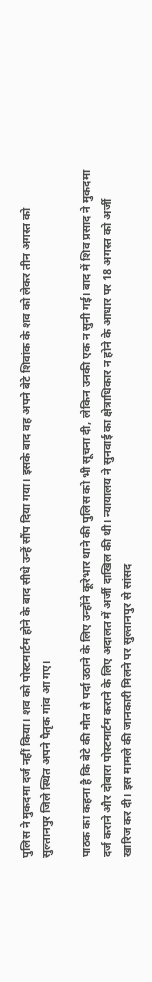पुलिस ने मुकदमा दर्ज नहीं किया। शव को पोस्टमार्टम होने के बाद सीधे उन्हें सौंप दिया गया। इसके बाद वह अपने बेटे शिवांक के शव को लेकर तीन अगस्त को सुल्तानपुर जिले स्थित अपने पैतृक गांव आ गए।

पाठक का कहना है कि बेटे की मौत से पर्दा उठाने के लिए उन्होंने कूरेभार थाने की पुलिस को भी सूचना दी, लेकिन उनकी एक न सुनी गई। बाद में शिव प्रसाद ने मुकदमा दर्ज कराने और दोबारा पोस्टमार्टम कराने के लिए अदालत में अर्जी दाखिल की थी। न्यायालय ने सुनवाई का क्षेत्राधिकार न होने के आधार पर 18 अगस्त को अर्जी खारिज कर दी। इस मामले की जानकारी मिलने पर सुल्तानपुर से सांसद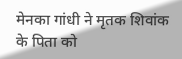मेनका गांधी ने मृतक शिवांक के पिता को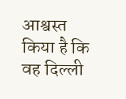आश्वस्त किया है कि वह दिल्ली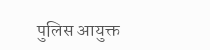पुलिस आयुक्त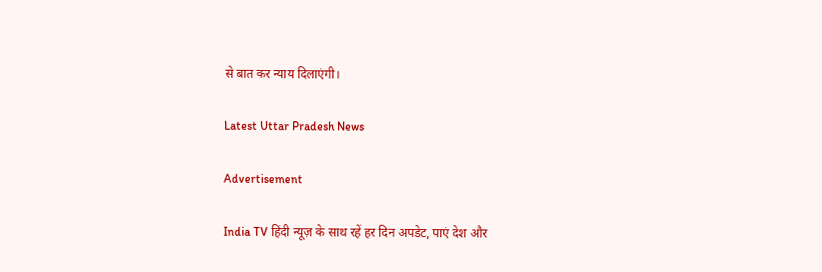से बात कर न्याय दिलाएंगी।

Latest Uttar Pradesh News

Advertisement

India TV हिंदी न्यूज़ के साथ रहें हर दिन अपडेट, पाएं देश और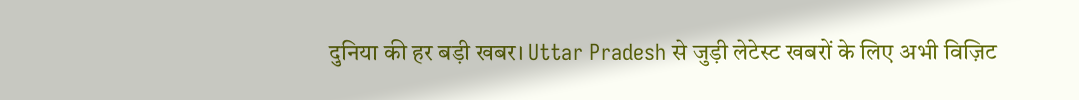दुनिया की हर बड़ी खबर। Uttar Pradesh से जुड़ी लेटेस्ट खबरों के लिए अभी विज़िट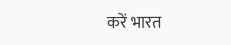करें भारत